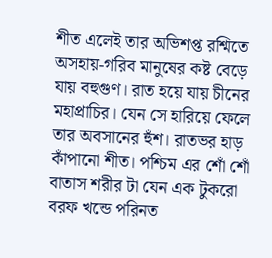শীত এলেই তার অভিশপ্ত রশ্মিতে অসহায়-গরিব মানুষের কষ্ট বেড়ে যায় বহুগুণ। রাত হয়ে যায় চীনের মহাপ্রাচির। যেন সে হারিয়ে ফেলে তার অবসানের হুঁশ। রাতভর হাড় কাঁপানো শীত। পশ্চিম এর শোঁ শোঁ বাতাস শরীর টা যেন এক টুকরো বরফ খন্ডে পরিনত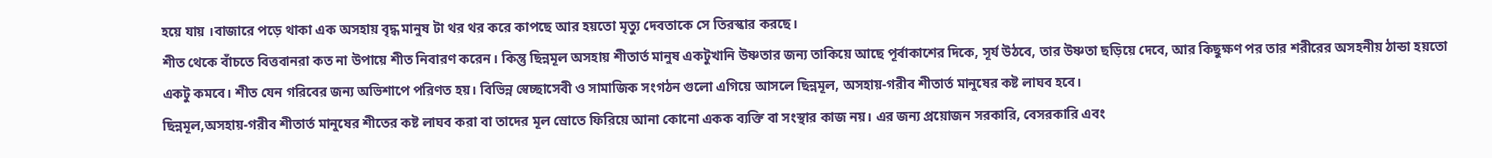হয়ে যায় ।বাজারে পড়ে থাকা এক অসহায় বৃদ্ধ মানুষ টা থর থর করে কাপছে আর হয়তো মৃত্যু দেবতাকে সে তিরস্কার করছে।
শীত থেকে বাঁচতে বিত্তবানরা কত না উপায়ে শীত নিবারণ করেন। কিন্তু ছিন্নমূল অসহায় শীতার্ত মানুষ একটুখানি উষ্ণতার জন্য তাকিয়ে আছে পূর্বাকাশের দিকে, সূর্য উঠবে, তার উষ্ণতা ছড়িয়ে দেবে, আর কিছুক্ষণ পর তার শরীরের অসহনীয় ঠান্ডা হয়তো একটু কমবে। শীত যেন গরিবের জন্য অভিশাপে পরিণত হয়। বিভিন্ন স্বেচ্ছাসেবী ও সামাজিক সংগঠন গুলো এগিয়ে আসলে ছিন্নমূল, অসহায়-গরীব শীতার্ত মানুষের কষ্ট লাঘব হবে।
ছিন্নমূল,অসহায়-গরীব শীতার্ত মানুষের শীতের কষ্ট লাঘব করা বা তাদের মূল স্রোতে ফিরিয়ে আনা কোনো একক ব্যক্তি বা সংস্থার কাজ নয়। এর জন্য প্রয়োজন সরকারি, বেসরকারি এবং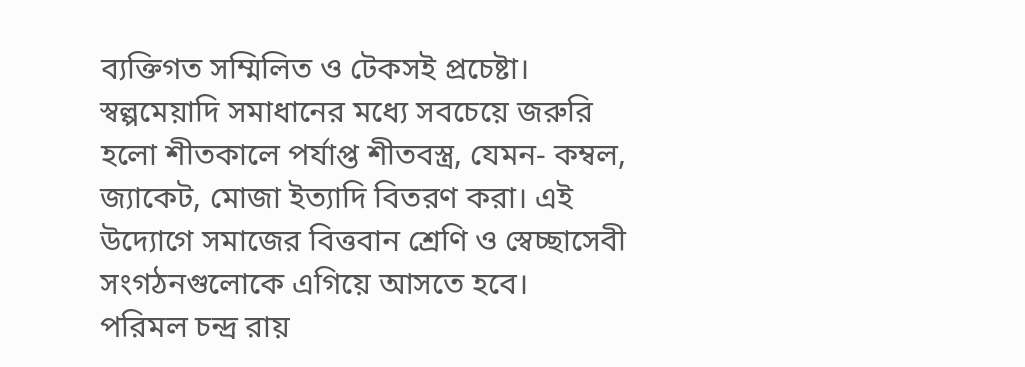ব্যক্তিগত সম্মিলিত ও টেকসই প্রচেষ্টা। স্বল্পমেয়াদি সমাধানের মধ্যে সবচেয়ে জরুরি হলো শীতকালে পর্যাপ্ত শীতবস্ত্র, যেমন- কম্বল, জ্যাকেট, মোজা ইত্যাদি বিতরণ করা। এই উদ্যোগে সমাজের বিত্তবান শ্রেণি ও স্বেচ্ছাসেবী সংগঠনগুলোকে এগিয়ে আসতে হবে।
পরিমল চন্দ্র রায়